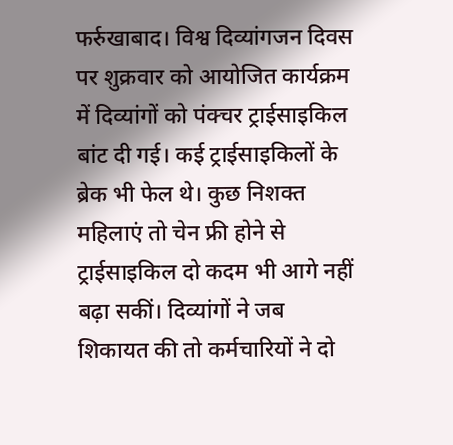फर्रुखाबाद। विश्व दिव्यांगजन दिवस पर शुक्रवार को आयोजित कार्यक्रम में दिव्यांगों को पंक्चर ट्राईसाइकिल बांट दी गई। कई ट्राईसाइकिलों के ब्रेक भी फेल थे। कुछ निशक्त महिलाएं तो चेन फ्री होने से ट्राईसाइकिल दो कदम भी आगे नहीं बढ़ा सकीं। दिव्यांगों ने जब शिकायत की तो कर्मचारियों ने दो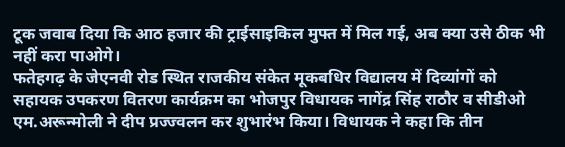टूक जवाब दिया कि आठ हजार की ट्राईसाइकिल मुफ्त में मिल गई, अब क्या उसे ठीक भी नहीं करा पाओगे।
फतेहगढ़ के जेएनवी रोड स्थित राजकीय संकेत मूकबधिर विद्यालय में दिव्यांगों को सहायक उपकरण वितरण कार्यक्रम का भोजपुर विधायक नागेंद्र सिंह राठौर व सीडीओ एम.अरून्मोली ने दीप प्रज्ज्वलन कर शुभारंभ किया। विधायक ने कहा कि तीन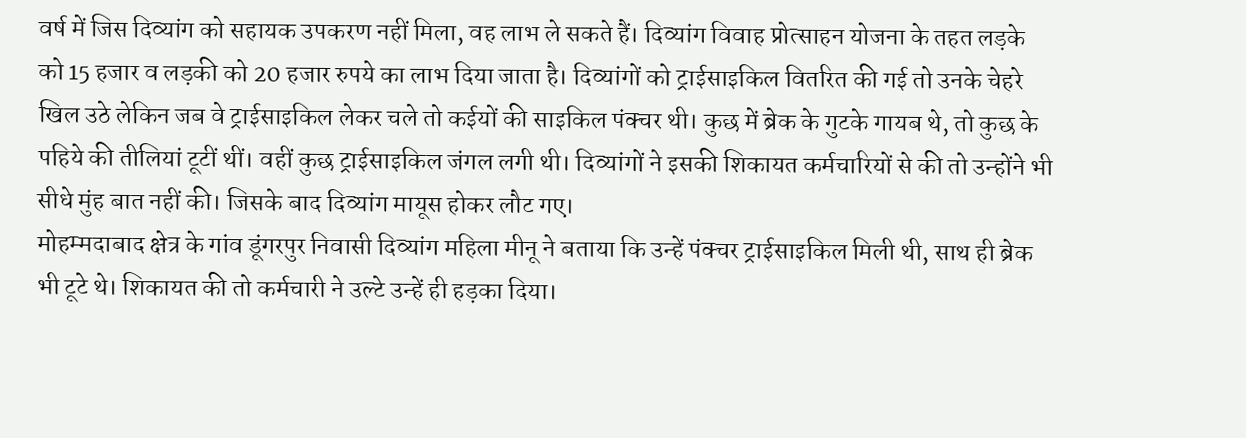वर्ष में जिस दिव्यांग को सहायक उपकरण नहीं मिला, वह लाभ ले सकते हैं। दिव्यांग विवाह प्रोत्साहन योजना के तहत लड़के को 15 हजार व लड़की को 20 हजार रुपये का लाभ दिया जाता है। दिव्यांगों को ट्राईसाइकिल वितरित की गई तो उनके चेहरे खिल उठे लेकिन जब वे ट्राईसाइकिल लेकर चले तो कईयों की साइकिल पंक्चर थी। कुछ में ब्रेक के गुटके गायब थे, तो कुछ के पहिये की तीलियां टूटीं थीं। वहीं कुछ ट्राईसाइकिल जंगल लगी थी। दिव्यांगों ने इसकी शिकायत कर्मचारियों से की तो उन्होंने भी सीधे मुंह बात नहीं की। जिसके बाद दिव्यांग मायूस होकर लौट गए।
मोहम्मदाबाद क्षेत्र के गांव डूंगरपुर निवासी दिव्यांग महिला मीनू ने बताया कि उन्हें पंक्चर ट्राईसाइकिल मिली थी, साथ ही ब्रेक भी टूटे थे। शिकायत की तो कर्मचारी ने उल्टे उन्हें ही हड़का दिया।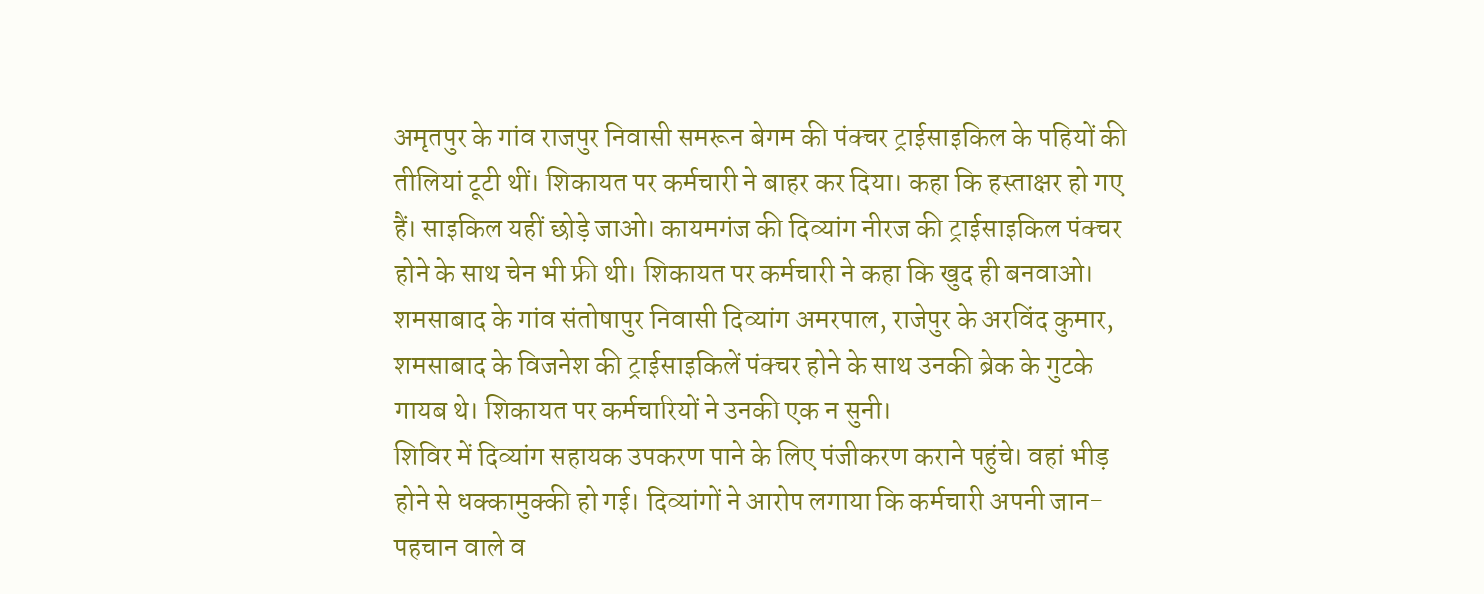अमृतपुर के गांव राजपुर निवासी समरून बेगम की पंक्चर ट्राईसाइकिल के पहियों की तीलियां टूटी थीं। शिकायत पर कर्मचारी ने बाहर कर दिया। कहा कि हस्ताक्षर हो गए हैं। साइकिल यहीं छोड़े जाओ। कायमगंज की दिव्यांग नीरज की ट्राईसाइकिल पंक्चर होने के साथ चेन भी फ्री थी। शिकायत पर कर्मचारी ने कहा कि खुद ही बनवाओ। शमसाबाद के गांव संतोषापुर निवासी दिव्यांग अमरपाल, राजेपुर के अरविंद कुमार, शमसाबाद के विजनेश की ट्राईसाइकिलें पंक्चर होने के साथ उनकी ब्रेक के गुटके गायब थे। शिकायत पर कर्मचारियों ने उनकी एक न सुनी।
शिविर में दिव्यांग सहायक उपकरण पाने के लिए पंजीकरण कराने पहुंचे। वहां भीड़ होने से धक्कामुक्की हो गई। दिव्यांगों ने आरोप लगाया कि कर्मचारी अपनी जान-पहचान वाले व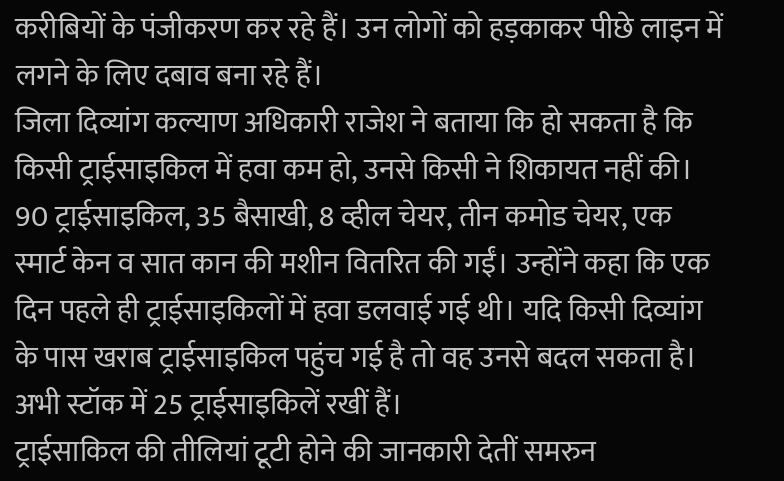करीबियों के पंजीकरण कर रहे हैं। उन लोगों को हड़काकर पीछे लाइन में लगने के लिए दबाव बना रहे हैं।
जिला दिव्यांग कल्याण अधिकारी राजेश ने बताया कि हो सकता है कि किसी ट्राईसाइकिल में हवा कम हो, उनसे किसी ने शिकायत नहीं की। 90 ट्राईसाइकिल, 35 बैसाखी, 8 व्हील चेयर, तीन कमोड चेयर, एक स्मार्ट केन व सात कान की मशीन वितरित की गईं। उन्होंने कहा कि एक दिन पहले ही ट्राईसाइकिलों में हवा डलवाई गई थी। यदि किसी दिव्यांग के पास खराब ट्राईसाइकिल पहुंच गई है तो वह उनसे बदल सकता है। अभी स्टॉक में 25 ट्राईसाइकिलें रखीं हैं।
ट्राईसाकिल की तीलियां टूटी होने की जानकारी देतीं समरुन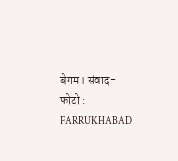बेगम। संवाद- फोटो : FARRUKHABAD